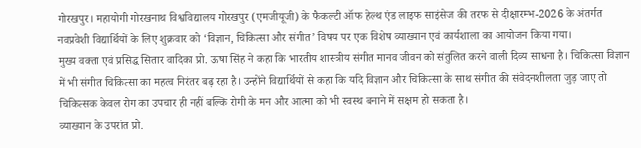गोरखपुर। महायोगी गोरखनाथ विश्वविद्यालय गोरखपुर (एमजीयूजी) के फैकल्टी ऑफ हेल्थ एंड लाइफ साइंसेज की तरफ से दीक्षारम्भ-2026 के अंतर्गत नवप्रवेशी विद्यार्थियों के लिए शुक्रवार को ‘विज्ञान, चिकित्सा और संगीत’ विषय पर एक विशेष व्याख्यान एवं कार्यशाला का आयोजन किया गया।
मुख्य वक्ता एवं प्रसिद्ध सितार वादिका प्रो. ऊषा सिंह ने कहा कि भारतीय शास्त्रीय संगीत मानव जीवन को संतुलित करने वाली दिव्य साधना है। चिकित्सा विज्ञान में भी संगीत चिकित्सा का महत्व निरंतर बढ़ रहा है। उन्होंने विद्यार्थियों से कहा कि यदि विज्ञान और चिकित्सा के साथ संगीत की संवेदनशीलता जुड़ जाए तो चिकित्सक केवल रोग का उपचार ही नहीं बल्कि रोगी के मन और आत्मा को भी स्वस्थ बनाने में सक्षम हो सकता है।
व्याख्यान के उपरांत प्रो.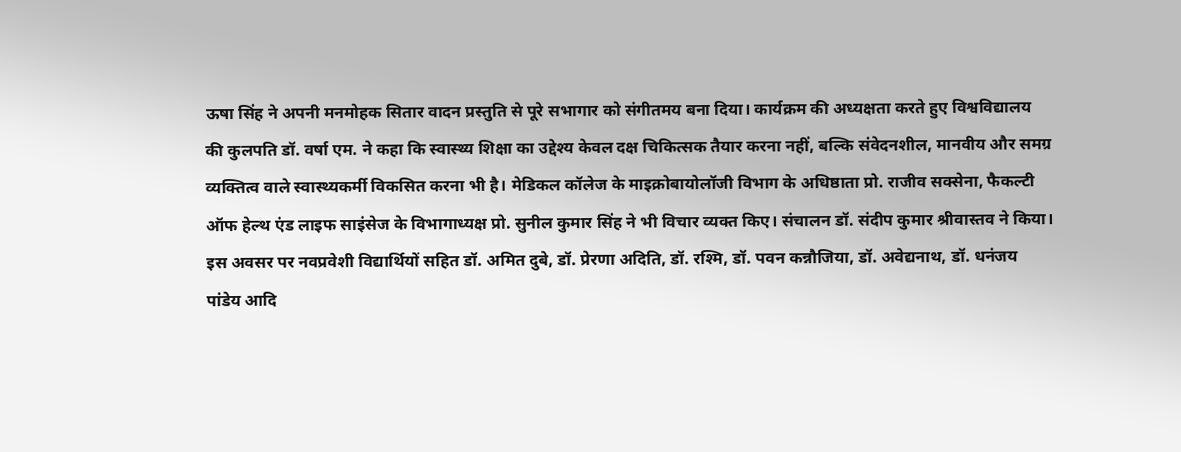ऊषा सिंह ने अपनी मनमोहक सितार वादन प्रस्तुति से पूरे सभागार को संगीतमय बना दिया। कार्यक्रम की अध्यक्षता करते हुए विश्वविद्यालय की कुलपति डॉ. वर्षा एम. ने कहा कि स्वास्थ्य शिक्षा का उद्देश्य केवल दक्ष चिकित्सक तैयार करना नहीं, बल्कि संवेदनशील, मानवीय और समग्र व्यक्तित्व वाले स्वास्थ्यकर्मी विकसित करना भी है। मेडिकल कॉलेज के माइक्रोबायोलॉजी विभाग के अधिष्ठाता प्रो. राजीव सक्सेना, फैकल्टी ऑफ हेल्थ एंड लाइफ साइंसेज के विभागाध्यक्ष प्रो. सुनील कुमार सिंह ने भी विचार व्यक्त किए। संचालन डॉ. संदीप कुमार श्रीवास्तव ने किया। इस अवसर पर नवप्रवेशी विद्यार्थियों सहित डॉ. अमित दुबे, डॉ. प्रेरणा अदिति, डॉ. रश्मि, डॉ. पवन कन्नौजिया, डॉ. अवेद्यनाथ, डॉ. धनंजय पांडेय आदि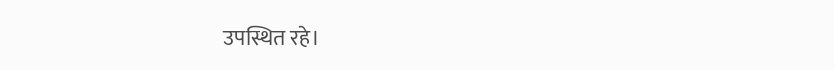उपस्थित रहे।